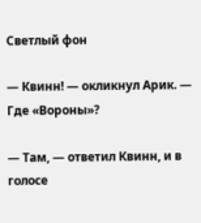Светлый фон

— Квинн! — окликнул Арик. — Где «Вороны»?

— Там, — ответил Квинн, и в голосе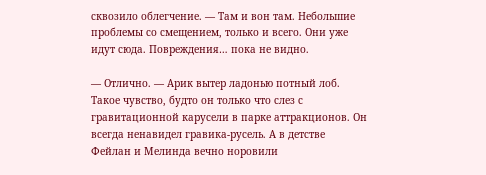сквозило облегчение. — Там и вон там. Небольшие проблемы со смещением, только и всего. Они уже идут сюда. Повреждения… пока не видно.

— Отлично. — Арик вытер ладонью потный лоб. Такое чувство, будто он только что слез с гравитационной карусели в парке аттракционов. Он всегда ненавидел гравика-русель. А в детстве Фейлан и Мелинда вечно норовили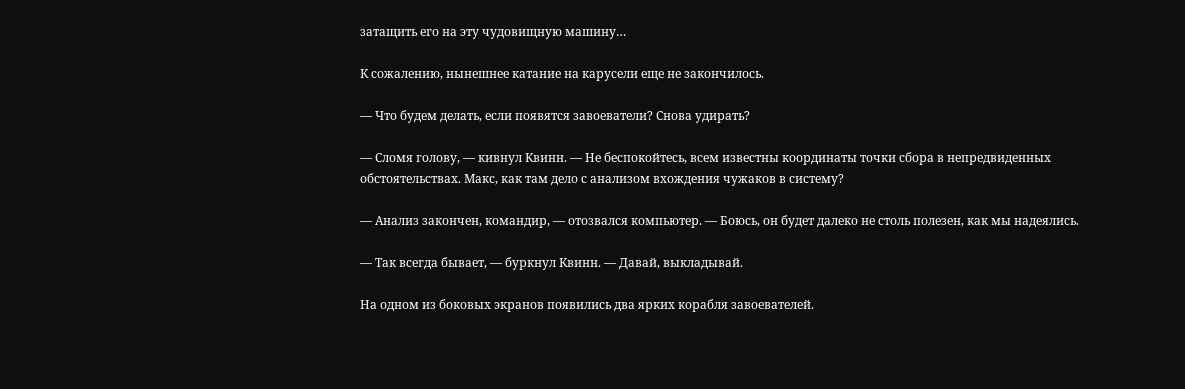затащить его на эту чудовищную машину…

К сожалению, нынешнее катание на карусели еще не закончилось.

— Что будем делать, если появятся завоеватели? Снова удирать?

— Сломя голову, — кивнул Квинн. — Не беспокойтесь, всем известны координаты точки сбора в непредвиденных обстоятельствах. Макс, как там дело с анализом вхождения чужаков в систему?

— Анализ закончен, командир, — отозвался компьютер. — Боюсь, он будет далеко не столь полезен, как мы надеялись.

— Так всегда бывает, — буркнул Квинн. — Давай, выкладывай.

На одном из боковых экранов появились два ярких корабля завоевателей.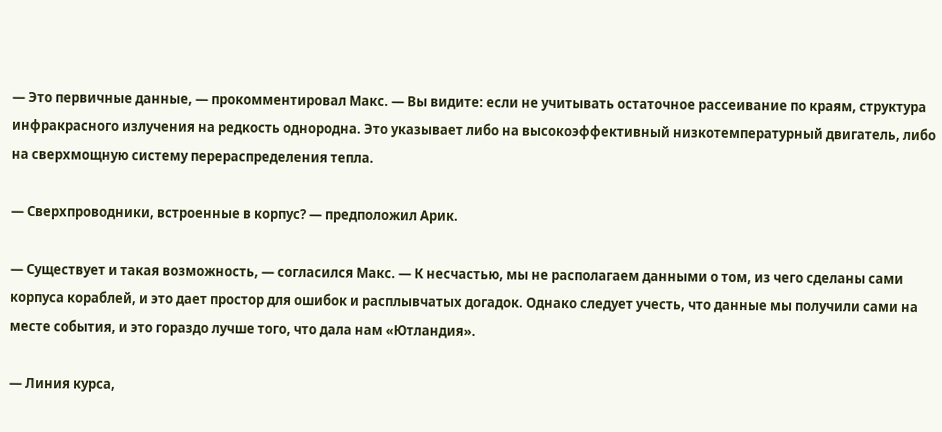— Это первичные данные, — прокомментировал Макс. — Вы видите: если не учитывать остаточное рассеивание по краям, структура инфракрасного излучения на редкость однородна. Это указывает либо на высокоэффективный низкотемпературный двигатель, либо на сверхмощную систему перераспределения тепла.

— Сверхпроводники, встроенные в корпус? — предположил Арик.

— Существует и такая возможность, — согласился Макс. — К несчастью, мы не располагаем данными о том, из чего сделаны сами корпуса кораблей, и это дает простор для ошибок и расплывчатых догадок. Однако следует учесть, что данные мы получили сами на месте события, и это гораздо лучше того, что дала нам «Ютландия».

— Линия курса,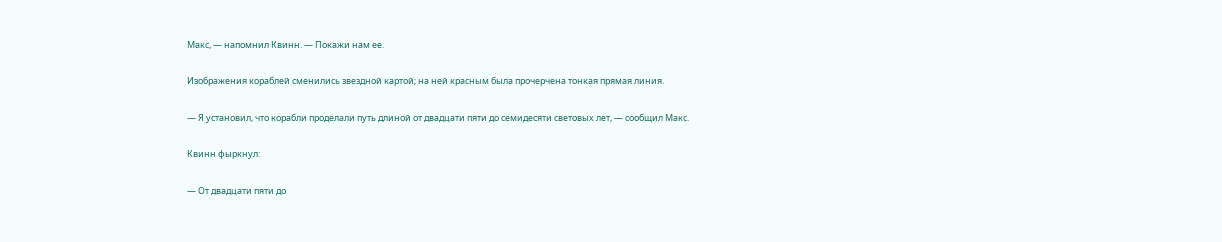Макс, — напомнил Квинн. — Покажи нам ее.

Изображения кораблей сменились звездной картой; на ней красным была прочерчена тонкая прямая линия.

— Я установил, что корабли проделали путь длиной от двадцати пяти до семидесяти световых лет, — сообщил Макс.

Квинн фыркнул:

— От двадцати пяти до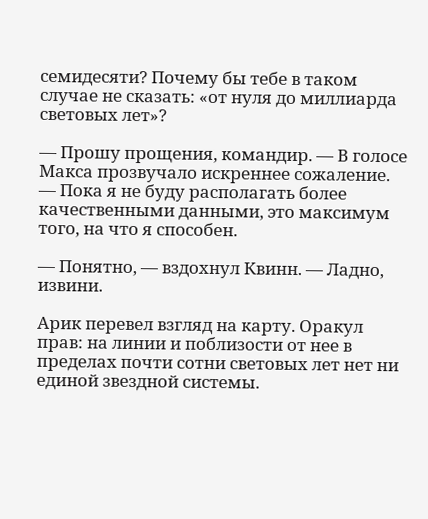семидесяти? Почему бы тебе в таком случае не сказать: «от нуля до миллиарда световых лет»?

— Прошу прощения, командир. — В голосе Макса прозвучало искреннее сожаление. — Пока я не буду располагать более качественными данными, это максимум того, на что я способен.

— Понятно, — вздохнул Квинн. — Ладно, извини.

Арик перевел взгляд на карту. Оракул прав: на линии и поблизости от нее в пределах почти сотни световых лет нет ни единой звездной системы.